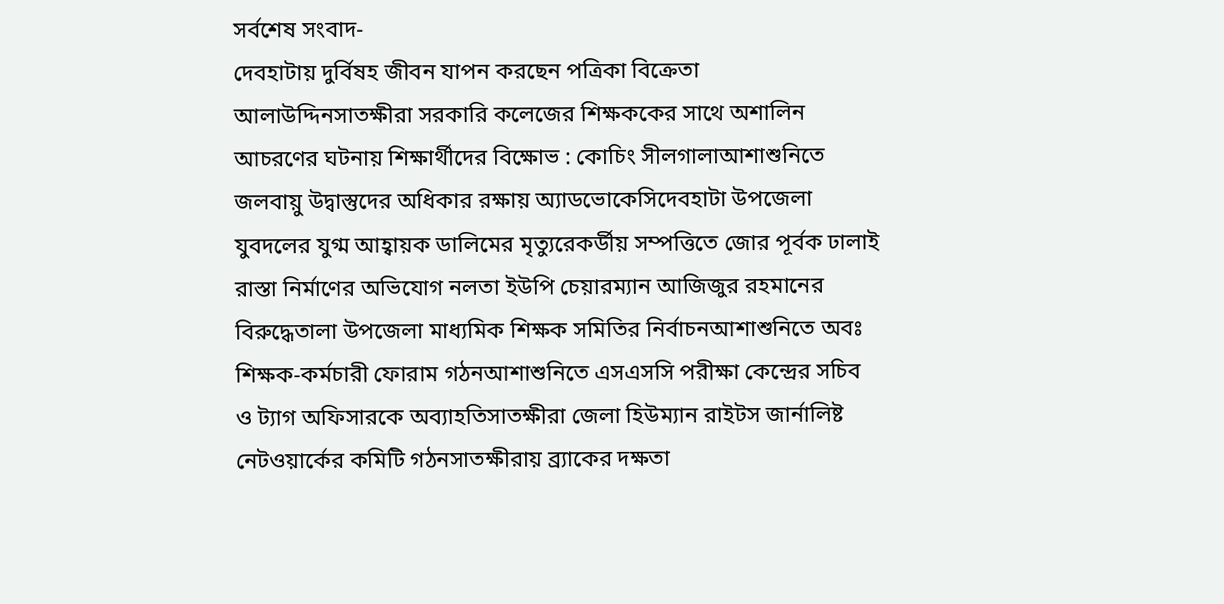সর্বশেষ সংবাদ-
দেবহাটায় দুর্বিষহ জীবন যাপন করছেন পত্রিকা বিক্রেতা আলাউদ্দিনসাতক্ষীরা সরকারি কলেজের শিক্ষককের সাথে অশালিন আচরণের ঘটনায় শিক্ষার্থীদের বিক্ষোভ : কোচিং সীলগালাআশাশুনিতে জলবায়ু উদ্বাস্তুদের অধিকার রক্ষায় অ্যাডভোকেসিদেবহাটা উপজেলা যুবদলের যুগ্ম আহ্বায়ক ডালিমের মৃত্যুরেকর্ডীয় সম্পত্তিতে জোর পূর্বক ঢালাই রাস্তা নির্মাণের অভিযোগ নলতা ইউপি চেয়ারম্যান আজিজুর রহমানের বিরুদ্ধেতালা উপজেলা মাধ্যমিক শিক্ষক সমিতির নির্বাচনআশাশুনিতে অবঃ শিক্ষক-কর্মচারী ফোরাম গঠনআশাশুনিতে এসএসসি পরীক্ষা কেন্দ্রের সচিব ও ট্যাগ অফিসারকে অব্যাহতিসাতক্ষীরা জেলা হিউম্যান রাইটস জার্নালিষ্ট নেটওয়ার্কের কমিটি গঠনসাতক্ষীরায় ব্র্যাকের দক্ষতা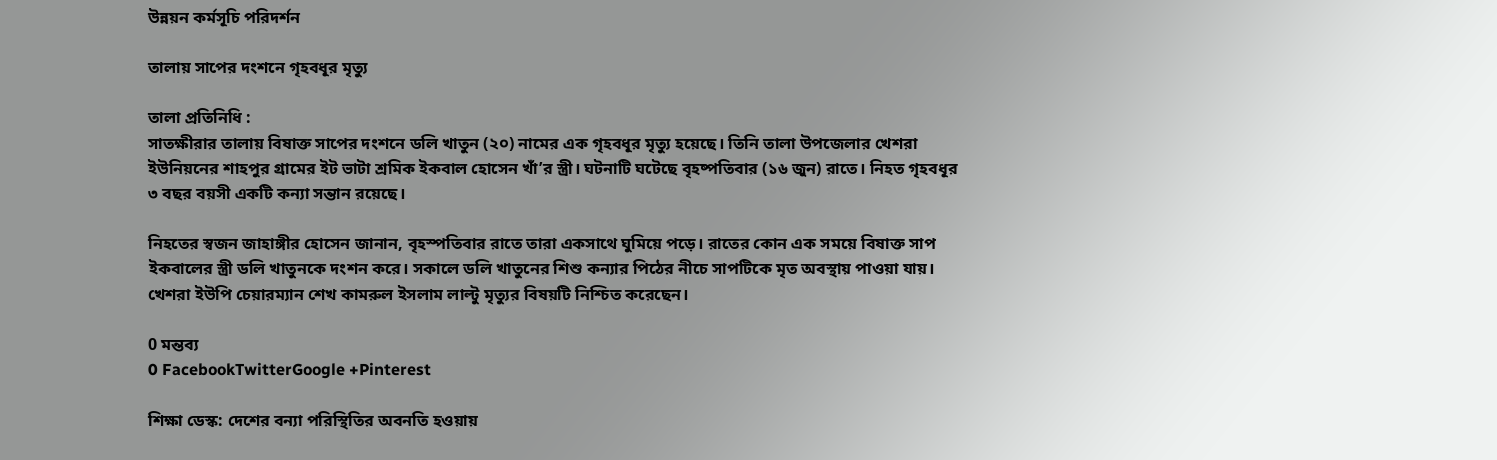উন্নয়ন কর্মসূচি পরিদর্শন

তালায় সাপের দংশনে গৃহবধূর মৃত্যু

তালা প্রতিনিধি :
সাতক্ষীরার তালায় বিষাক্ত সাপের দংশনে ডলি খাতুন (২০) নামের এক গৃহবধূর মৃত্যু হয়েছে। তিনি তালা উপজেলার খেশরা ইউনিয়নের শাহপুর গ্রামের ইট ভাটা শ্রমিক ইকবাল হোসেন খাঁ’র স্ত্রী। ঘটনাটি ঘটেছে বৃহষ্পতিবার (১৬ জুন) রাতে। নিহত গৃহবধূর ৩ বছর বয়সী একটি কন্যা সন্তান রয়েছে।

নিহতের স্বজন জাহাঙ্গীর হোসেন জানান, বৃহস্পতিবার রাতে তারা একসাথে ঘুমিয়ে পড়ে। রাতের কোন এক সময়ে বিষাক্ত সাপ ইকবালের স্ত্রী ডলি খাতুনকে দংশন করে। সকালে ডলি খাতুনের শিশু কন্যার পিঠের নীচে সাপটিকে মৃত অবস্থায় পাওয়া যায়। খেশরা ইউপি চেয়ারম্যান শেখ কামরুল ইসলাম লাল্টু মৃত্যুর বিষয়টি নিশ্চিত করেছেন।

0 মন্তব্য
0 FacebookTwitterGoogle +Pinterest

শিক্ষা ডেস্ক: দেশের বন্যা পরিস্থিতির অবনতি হওয়ায়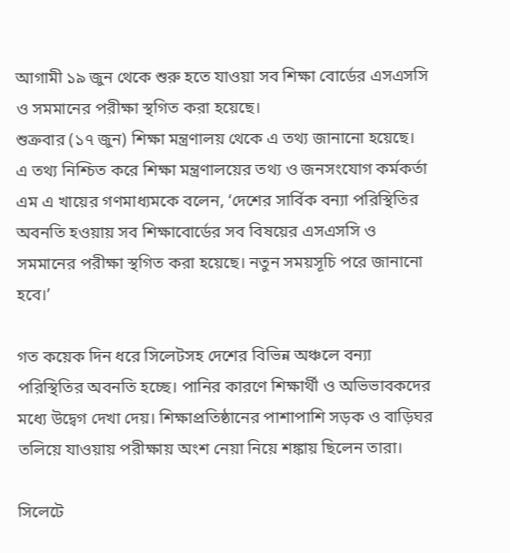আগামী ১৯ জুন থেকে শুরু হতে যাওয়া সব শিক্ষা বোর্ডের এসএসসি ও সমমানের পরীক্ষা স্থগিত করা হয়েছে।
শুক্রবার (১৭ জুন) শিক্ষা মন্ত্রণালয় থেকে এ তথ্য জানানো হয়েছে।
এ তথ্য নিশ্চিত করে শিক্ষা মন্ত্রণালয়ের তথ্য ও জনসংযোগ কর্মকর্তা এম এ খায়ের গণমাধ্যমকে বলেন, ‘দেশের সার্বিক বন্যা পরিস্থিতির অবনতি হওয়ায় সব শিক্ষাবোর্ডের সব বিষয়ের এসএসসি ও সমমানের পরীক্ষা স্থগিত করা হয়েছে। নতুন সময়সূচি পরে জানানো হবে।’

গত কয়েক দিন ধরে সিলেটসহ দেশের বিভিন্ন অঞ্চলে বন্যা পরিস্থিতির অবনতি হচ্ছে। পানির কারণে শিক্ষার্থী ও অভিভাবকদের মধ্যে উদ্বেগ দেখা দেয়। শিক্ষাপ্রতিষ্ঠানের পাশাপাশি সড়ক ও বাড়িঘর তলিয়ে যাওয়ায় পরীক্ষায় অংশ নেয়া নিয়ে শঙ্কায় ছিলেন তারা।

সিলেটে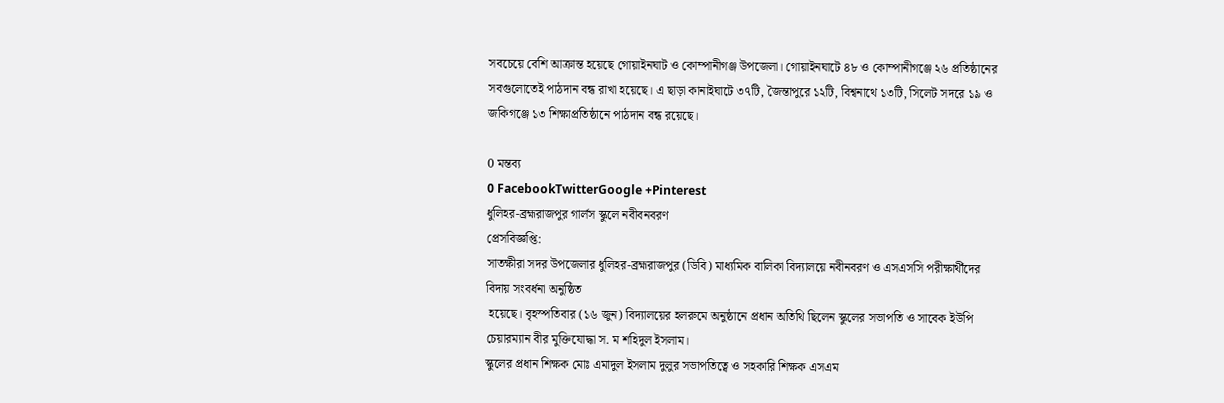সবচেয়ে বেশি আক্রান্ত হয়েছে গোয়াইনঘাট ও কোম্পানীগঞ্জ উপজেলা। গোয়াইনঘাটে ৪৮ ও কোম্পানীগঞ্জে ২৬ প্রতিষ্ঠানের সবগুলোতেই পাঠদান বন্ধ রাখা হয়েছে। এ ছাড়া কানাইঘাটে ৩৭টি, জৈন্তাপুরে ১২টি, বিশ্বনাথে ১৩টি, সিলেট সদরে ১৯ ও জকিগঞ্জে ১৩ শিক্ষাপ্রতিষ্ঠানে পাঠদান বন্ধ রয়েছে।

0 মন্তব্য
0 FacebookTwitterGoogle +Pinterest
ধুলিহর-ব্রহ্মরাজপুর গার্লস স্কুলে নবীবনবরণ
প্রেসবিজ্ঞপ্তি:
সাতক্ষীরা সদর উপজেলার ধুলিহর-ব্রহ্মরাজপুর (ডিবি) মাধ্যমিক বালিকা বিদ্যালয়ে নবীনবরণ ও এসএসসি পরীক্ষার্থীদের বিদায় সংবর্ধনা অনুষ্ঠিত
 হয়েছে। বৃহস্পতিবার (১৬ জুন) বিদ্যালয়ের হলরুমে অনুষ্ঠানে প্রধান অতিথি ছিলেন স্কুলের সভাপতি ও সাবেক ইউপি চেয়ারম্যান বীর মুক্তিযোদ্ধা স. ম শহিদুল ইসলাম।
স্কুলের প্রধান শিক্ষক মোঃ এমাদুল ইসলাম দুলুর সভাপতিত্বে ও সহকারি শিক্ষক এসএম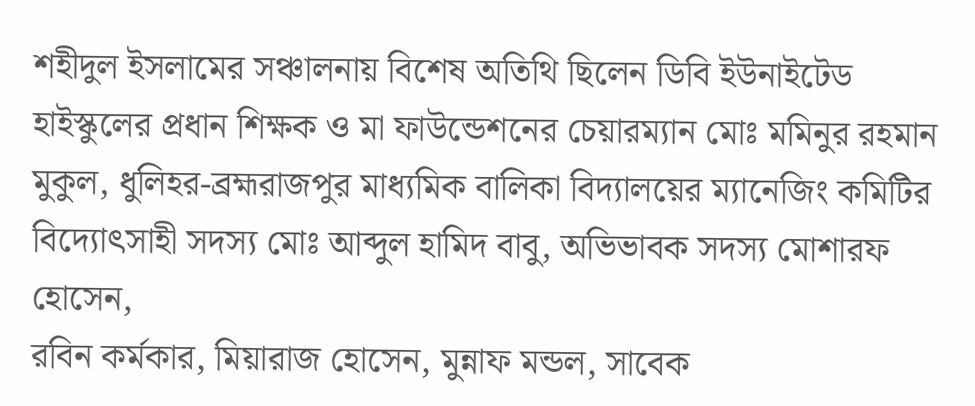শহীদুল ইসলামের সঞ্চালনায় বিশেষ অতিথি ছিলেন ডিবি ইউনাইটেড হাইস্কুলের প্রধান শিক্ষক ও মা ফাউন্ডেশনের চেয়ারম্যান মোঃ মমিনুর রহমান মুকুল, ধুলিহর-ব্রহ্মরাজপুর মাধ্যমিক বালিকা বিদ্যালয়ের ম্যানেজিং কমিটির বিদ্যোৎসাহী সদস্য মোঃ আব্দুল হামিদ বাবু, অভিভাবক সদস্য মোশারফ হোসেন,
রবিন কর্মকার, মিয়ারাজ হোসেন, মুন্নাফ মন্ডল, সাবেক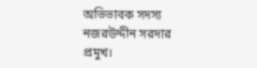অভিভাবক সদস্য নজরউদ্দীন সরদার প্রমুখ।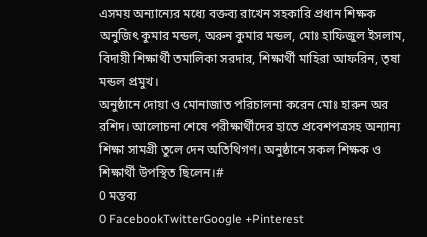এসময় অন্যান্যের মধ্যে বক্তব্য রাখেন সহকারি প্রধান শিক্ষক অনুজিৎ কুমার মন্ডল, অরুন কুমার মন্ডল, মোঃ হাফিজুল ইসলাম, বিদায়ী শিক্ষার্থী তমালিকা সরদার, শিক্ষার্থী মাহিরা আফরিন, তৃষা মন্ডল প্রমুখ।
অনুষ্ঠানে দোয়া ও মোনাজাত পরিচালনা করেন মোঃ হারুন অর রশিদ। আলোচনা শেষে পরীক্ষার্থীদের হাতে প্রবেশপত্রসহ অন্যান্য শিক্ষা সামগ্রী তুলে দেন অতিথিগণ। অনুষ্ঠানে সকল শিক্ষক ও শিক্ষার্থী উপস্থিত ছিলেন।#
0 মন্তব্য
0 FacebookTwitterGoogle +Pinterest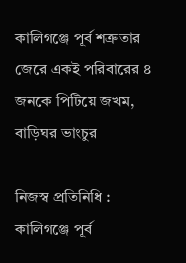কালিগঞ্জে পূর্ব শত্রুতার জেরে একই পরিবারের ৪ জনকে পিটিয়ে জখম, বাড়িঘর ভাংচুর

নিজস্ব প্রতিনিধি : কালিগঞ্জে পূর্ব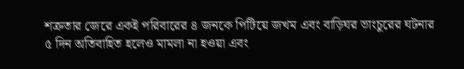শত্রুতার জেরে একই পরিবারের ৪ জনকে পিটিয়ে জখম এবং বাড়িঘর ভাংচুরের ঘটনার ৫ দিন অতিবাহিত হলেও মামলা না হওয়া এবং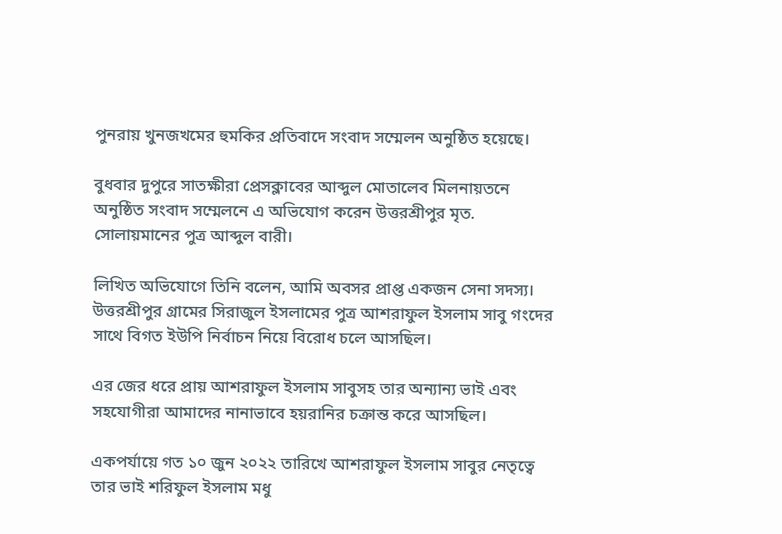পুনরায় খুনজখমের হুমকির প্রতিবাদে সংবাদ সম্মেলন অনুষ্ঠিত হয়েছে।

বুধবার দুপুরে সাতক্ষীরা প্রেসক্লাবের আব্দুল মোতালেব মিলনায়তনে অনুষ্ঠিত সংবাদ সম্মেলনে এ অভিযোগ করেন উত্তরশ্রীপুর মৃত. সোলায়মানের পুত্র আব্দুল বারী।

লিখিত অভিযোগে তিনি বলেন, আমি অবসর প্রাপ্ত একজন সেনা সদস্য। উত্তরশ্রীপুর গ্রামের সিরাজুল ইসলামের পুত্র আশরাফুল ইসলাম সাবু গংদের সাথে বিগত ইউপি নির্বাচন নিয়ে বিরোধ চলে আসছিল।

এর জের ধরে প্রায় আশরাফুল ইসলাম সাবুসহ তার অন্যান্য ভাই এবং সহযোগীরা আমাদের নানাভাবে হয়রানির চক্রান্ত করে আসছিল।

একপর্যায়ে গত ১০ জুন ২০২২ তারিখে আশরাফুল ইসলাম সাবুর নেতৃত্বে তার ভাই শরিফুল ইসলাম মধু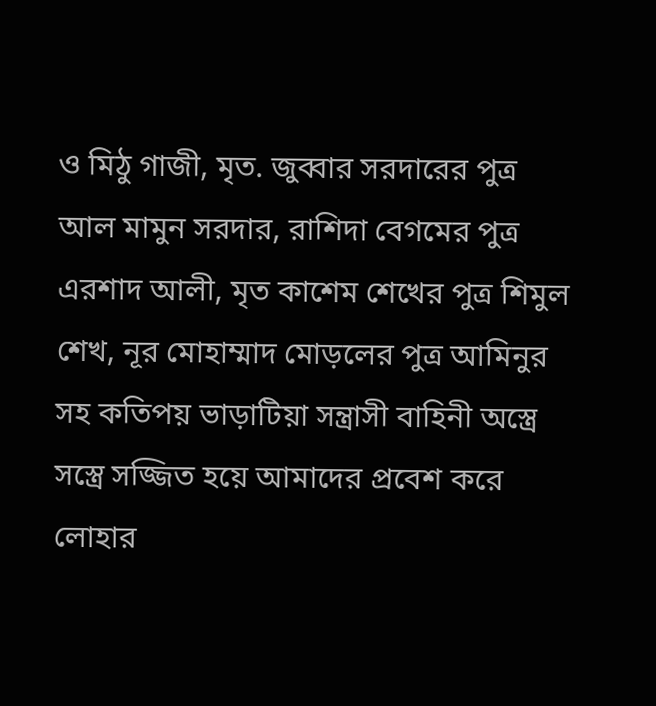ও মিঠু গাজী, মৃত. জুব্বার সরদারের পুত্র আল মামুন সরদার, রাশিদা বেগমের পুত্র এরশাদ আলী, মৃত কাশেম শেখের পুত্র শিমুল শেখ, নূর মোহাম্মাদ মোড়লের পুত্র আমিনুর সহ কতিপয় ভাড়াটিয়া সন্ত্রাসী বাহিনী অস্ত্রে সস্ত্রে সজ্জিত হয়ে আমাদের প্রবেশ করে লোহার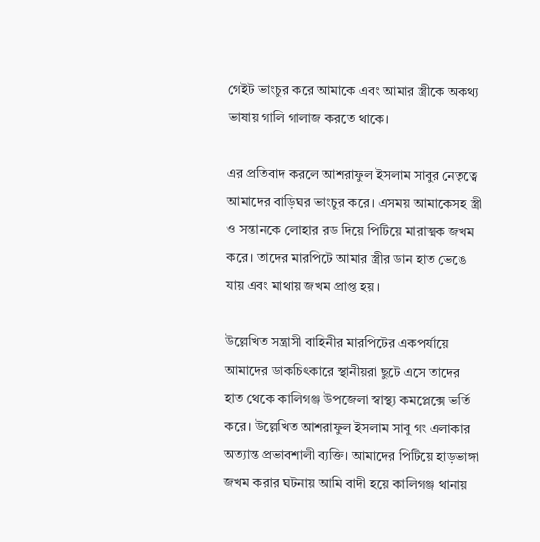গেইট ভাংচুর করে আমাকে এবং আমার স্ত্রীকে অকথ্য ভাষায় গালি গালাজ করতে থাকে।

এর প্রতিবাদ করলে আশরাফুল ইসলাম সাবুর নেতৃত্বে আমাদের বাড়িঘর ভাংচুর করে। এসময় আমাকেসহ স্ত্রী ও সন্তানকে লোহার রড দিয়ে পিটিয়ে মারাত্মক জখম করে। তাদের মারপিটে আমার স্ত্রীর ডান হাত ভেঙে যায় এবং মাথায় জখম প্রাপ্ত হয়।

উল্লেখিত সন্ত্রাসী বাহিনীর মারপিটের একপর্যায়ে আমাদের ডাকচিৎকারে স্থানীয়রা ছুটে এসে তাদের হাত থেকে কালিগঞ্জ উপজেলা স্বাস্থ্য কমপ্লেক্সে ভর্তি করে। উল্লেখিত আশরাফুল ইসলাম সাবু গং এলাকার অত্যান্ত প্রভাবশালী ব্যক্তি। আমাদের পিটিয়ে হাড়ভাঙ্গা জখম করার ঘটনায় আমি বাদী হয়ে কালিগঞ্জ থানায়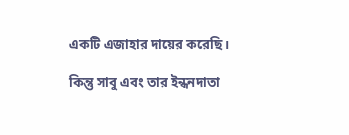একটি এজাহার দায়ের করেছি।

কিন্তু সাবু এবং তার ইন্ধনদাতা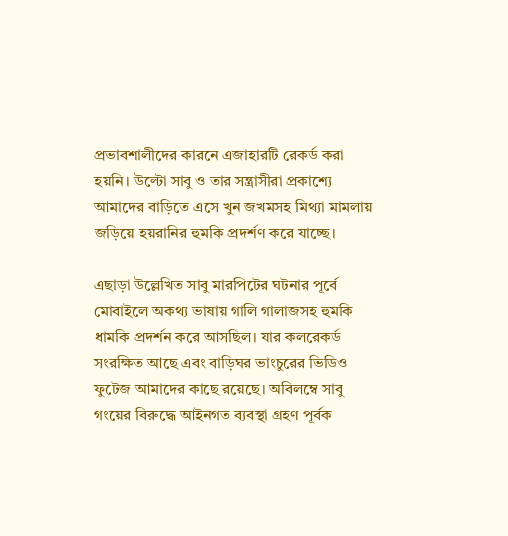প্রভাবশালীদের কারনে এজাহারটি রেকর্ড করা হয়নি। উল্টো সাবু ও তার সন্ত্রাসীরা প্রকাশ্যে আমাদের বাড়িতে এসে খুন জখমসহ মিথ্যা মামলায় জড়িয়ে হয়রানির হুমকি প্রদর্শণ করে যাচ্ছে।

এছাড়া উল্লেখিত সাবু মারপিটের ঘটনার পূর্বে মোবাইলে অকথ্য ভাষায় গালি গালাজসহ হুমকি ধামকি প্রদর্শন করে আসছিল। যার কলরেকর্ড সংরক্ষিত আছে এবং বাড়িঘর ভাংচুরের ভিডিও ফুটেজ আমাদের কাছে রয়েছে। অবিলম্বে সাবু গংয়ের বিরুদ্ধে আইনগত ব্যবস্থা গ্রহণ পূর্বক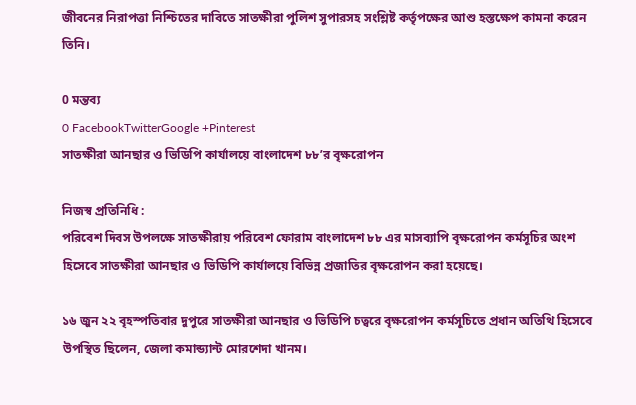জীবনের নিরাপত্তা নিশ্চিতের দাবিতে সাতক্ষীরা পুলিশ সুপারসহ সংশ্লিষ্ট কর্তৃপক্ষের আশু হস্তক্ষেপ কামনা করেন তিনি।

0 মন্তব্য
0 FacebookTwitterGoogle +Pinterest
সাতক্ষীরা আনছার ও ভিডিপি কার্যালয়ে বাংলাদেশ ৮৮’র বৃক্ষরোপন

নিজস্ব প্রতিনিধি :
পরিবেশ দিবস উপলক্ষে সাতক্ষীরায় পরিবেশ ফোরাম বাংলাদেশ ৮৮ এর মাসব্যাপি বৃক্ষরোপন কর্মসূচির অংশ হিসেবে সাতক্ষীরা আনছার ও ভিডিপি কার্যালয়ে বিভিন্ন প্রজাতির বৃক্ষরোপন করা হয়েছে।

১৬ জুন ২২ বৃহস্পতিবার দুপুরে সাতক্ষীরা আনছার ও ভিডিপি চত্বরে বৃক্ষরোপন কর্মসূচিতে প্রধান অতিথি হিসেবে উপস্থিত ছিলেন, জেলা কমান্ড্যান্ট মোরশেদা খানম।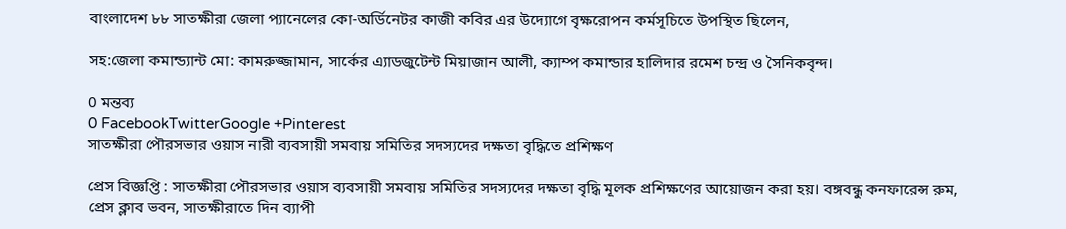বাংলাদেশ ৮৮ সাতক্ষীরা জেলা প্যানেলের কো-অর্ডিনেটর কাজী কবির এর উদ্যোগে বৃক্ষরোপন কর্মসূচিতে উপস্থিত ছিলেন,

সহ:জেলা কমান্ড্যান্ট মো: কামরুজ্জামান, সার্কের এ্যাডজুটেন্ট মিয়াজান আলী, ক্যাম্প কমান্ডার হালিদার রমেশ চন্দ্র ও সৈনিকবৃন্দ।

0 মন্তব্য
0 FacebookTwitterGoogle +Pinterest
সাতক্ষীরা পৌরসভার ওয়াস নারী ব্যবসায়ী সমবায় সমিতির সদস্যদের দক্ষতা বৃদ্ধিতে প্রশিক্ষণ

প্রেস বিজ্ঞপ্তি : সাতক্ষীরা পৌরসভার ওয়াস ব্যবসায়ী সমবায় সমিতির সদস্যদের দক্ষতা বৃদ্ধি মূলক প্রশিক্ষণের আয়োজন করা হয়। বঙ্গবন্ধু কনফারেন্স রুম, প্রেস ক্লাব ভবন, সাতক্ষীরাতে দিন ব্যাপী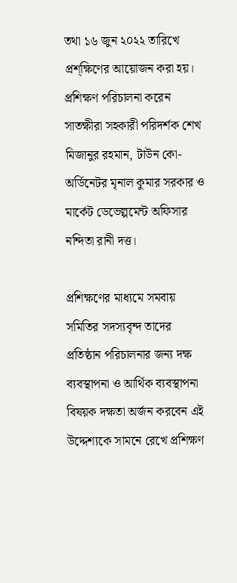তথা ১৬ জুন ২০২২ তারিখে প্রশ্ক্ষিণের আয়োজন করা হয়।
প্রশিক্ষণ পরিচালনা করেন সাতক্ষীরা সহকারী পরিদর্শক শেখ মিজানুর রহমান, টাউন কো-অর্ডিনেটর মৃনাল কুমার সরকার ও মার্কেট ডেভেল্পমেন্ট অফিসার নন্দিতা রানী দত্ত।

প্রশিক্ষণের মাধ্যমে সমবায় সমিতির সদস্যবৃন্দ তাদের প্রতিষ্ঠান পরিচালনার জন্য দক্ষ ব্যবস্থাপনা ও আর্থিক ব্যবস্থাপনা বিষয়ক দক্ষতা অর্জন করবেন এই উদ্দেশ্যকে সামনে রেখে প্রশিক্ষণ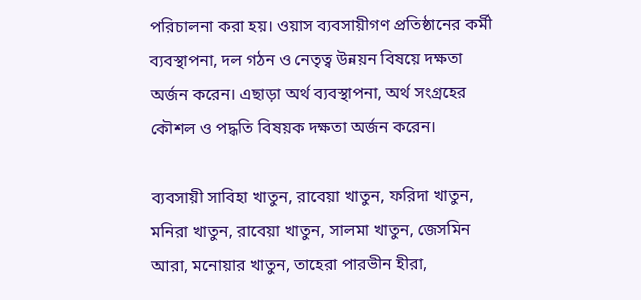পরিচালনা করা হয়। ওয়াস ব্যবসায়ীগণ প্রতিষ্ঠানের কর্মী ব্যবস্থাপনা, দল গঠন ও নেতৃত্ব উন্নয়ন বিষয়ে দক্ষতা অর্জন করেন। এছাড়া অর্থ ব্যবস্থাপনা, অর্থ সংগ্রহের কৌশল ও পদ্ধতি বিষয়ক দক্ষতা অর্জন করেন।

ব্যবসায়ী সাবিহা খাতুন, রাবেয়া খাতুন, ফরিদা খাতুন, মনিরা খাতুন, রাবেয়া খাতুন, সালমা খাতুন, জেসমিন আরা, মনোয়ার খাতুন, তাহেরা পারভীন হীরা,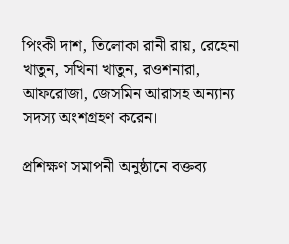পিংকী দাশ, তিলোকা রানী রায়, রেহেনা খাতুন, সখিনা খাতুন, রওশনারা, আফরোজা, জেসমিন আরাসহ অন্যান্য সদস্য অংশগ্রহণ করেন।

প্রশিক্ষণ সমাপনী অনুষ্ঠানে বক্তব্য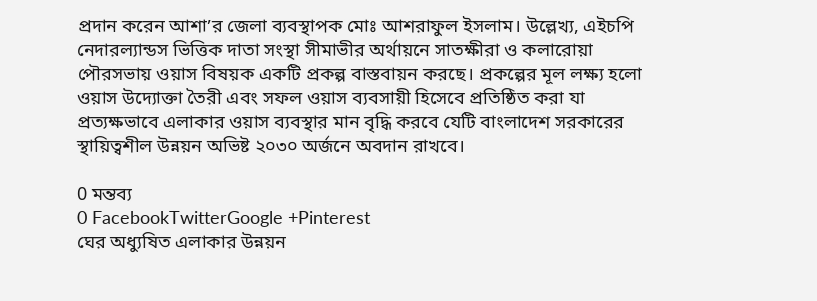প্রদান করেন আশা’র জেলা ব্যবস্থাপক মোঃ আশরাফুল ইসলাম। উল্লেখ্য, এইচপি নেদারল্যান্ডস ভিত্তিক দাতা সংস্থা সীমাভীর অর্থায়নে সাতক্ষীরা ও কলারোয়া পৌরসভায় ওয়াস বিষয়ক একটি প্রকল্প বাস্তবায়ন করছে। প্রকল্পের মূল লক্ষ্য হলো ওয়াস উদ্যোক্তা তৈরী এবং সফল ওয়াস ব্যবসায়ী হিসেবে প্রতিষ্ঠিত করা যা প্রত্যক্ষভাবে এলাকার ওয়াস ব্যবস্থার মান বৃদ্ধি করবে যেটি বাংলাদেশ সরকারের স্থায়িত্বশীল উন্নয়ন অভিষ্ট ২০৩০ অর্জনে অবদান রাখবে।

0 মন্তব্য
0 FacebookTwitterGoogle +Pinterest
ঘের অধ্যুষিত এলাকার উন্নয়ন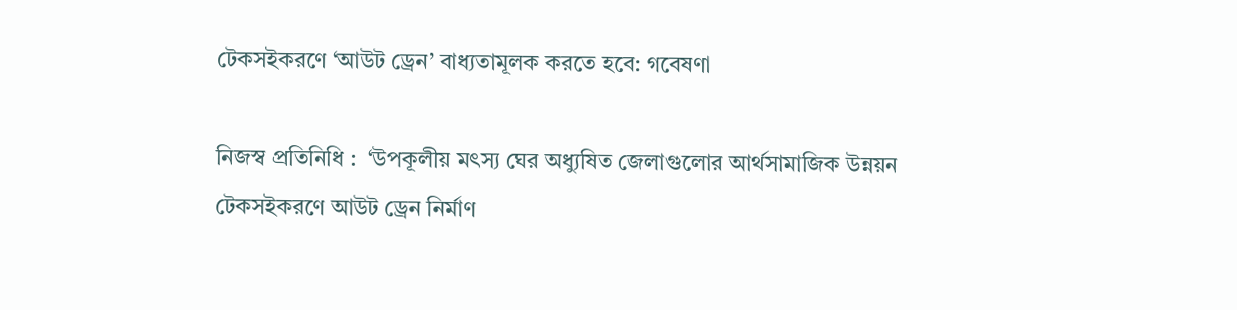টেকসইকরণে ‘আউট ড্রেন’ বাধ্যতামূলক করতে হবে: গবেষণা

নিজস্ব প্রতিনিধি :  ‘উপকূলীয় মৎস্য ঘের অধ্যুষিত জেলাগুলোর আর্থসামাজিক উন্নয়ন টেকসইকরণে আউট ড্রেন নির্মাণ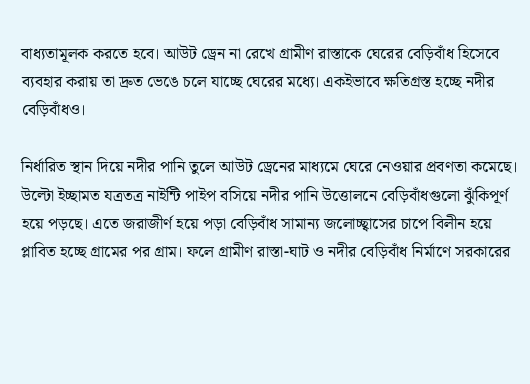বাধ্যতামূলক করতে হবে। আউট ড্রেন না রেখে গ্রামীণ রাস্তাকে ঘেরের বেড়িবাঁধ হিসেবে ব্যবহার করায় তা দ্রুত ভেঙে চলে যাচ্ছে ঘেরের মধ্যে। একইভাবে ক্ষতিগ্রস্ত হচ্ছে নদীর বেড়িবাঁধও।

নির্ধারিত স্থান দিয়ে নদীর পানি তুলে আউট ড্রেনের মাধ্যমে ঘেরে নেওয়ার প্রবণতা কমেছে। উল্টো ইচ্ছামত যত্রতত্র নাইন্টি পাইপ বসিয়ে নদীর পানি উত্তোলনে বেড়িবাঁধগুলো ঝুঁকিপূর্ণ হয়ে পড়ছে। এতে জরাজীর্ণ হয়ে পড়া বেড়িবাঁধ সামান্য জলোচ্ছ্বাসের চাপে বিলীন হয়ে প্লাবিত হচ্ছে গ্রামের পর গ্রাম। ফলে গ্রামীণ রাস্তা-ঘাট ও নদীর বেড়িবাঁধ নির্মাণে সরকারের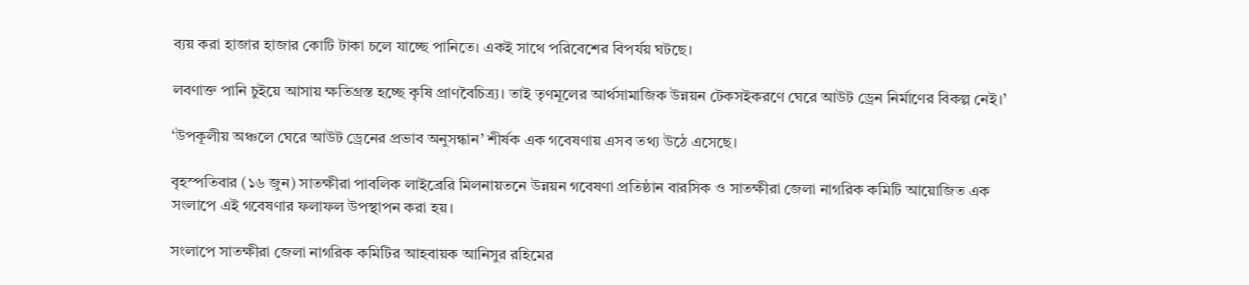ব্যয় করা হাজার হাজার কোটি টাকা চলে যাচ্ছে পানিতে। একই সাথে পরিবেশের বিপর্যয় ঘটছে।

লবণাক্ত পানি চুইয়ে আসায় ক্ষতিগ্রস্ত হচ্ছে কৃষি প্রাণবৈচিত্র্য। তাই তৃণমূলের আর্থসামাজিক উন্নয়ন টেকসইকরণে ঘেরে আউট ড্রেন নির্মাণের বিকল্প নেই।’

‘উপকূলীয় অঞ্চলে ঘেরে আউট ড্রেনের প্রভাব অনুসন্ধান’ শীর্ষক এক গবেষণায় এসব তথ্য উঠে এসেছে।

বৃহস্পতিবার (১৬ জুন) সাতক্ষীরা পাবলিক লাইব্রেরি মিলনায়তনে উন্নয়ন গবেষণা প্রতিষ্ঠান বারসিক ও সাতক্ষীরা জেলা নাগরিক কমিটি আয়োজিত এক সংলাপে এই গবেষণার ফলাফল উপস্থাপন করা হয়।

সংলাপে সাতক্ষীরা জেলা নাগরিক কমিটির আহবায়ক আনিসুর রহিমের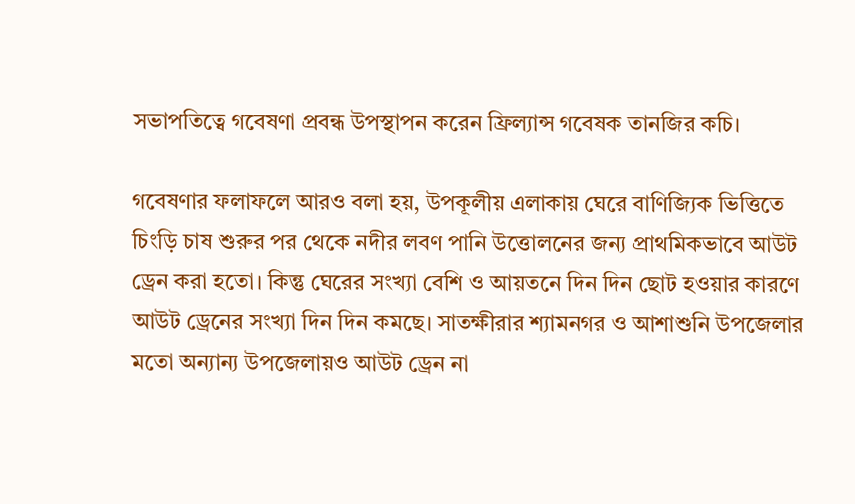সভাপতিত্বে গবেষণা প্রবন্ধ উপস্থাপন করেন ফ্রিল্যান্স গবেষক তানজির কচি।

গবেষণার ফলাফলে আরও বলা হয়, উপকূলীয় এলাকায় ঘেরে বাণিজ্যিক ভিত্তিতে চিংড়ি চাষ শুরুর পর থেকে নদীর লবণ পানি উত্তোলনের জন্য প্রাথমিকভাবে আউট ড্রেন করা হতো। কিন্তু ঘেরের সংখ্যা বেশি ও আয়তনে দিন দিন ছোট হওয়ার কারণে আউট ড্রেনের সংখ্যা দিন দিন কমছে। সাতক্ষীরার শ্যামনগর ও আশাশুনি উপজেলার মতো অন্যান্য উপজেলায়ও আউট ড্রেন না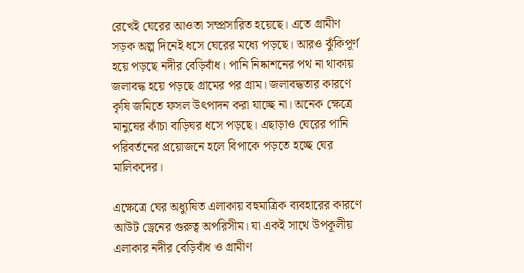রেখেই ঘেরের আওতা সম্প্রসারিত হয়েছে। এতে গ্রামীণ সড়ক অল্প দিনেই ধসে ঘেরের মধ্যে পড়ছে। আরও ঝুঁকিপূর্ণ হয়ে পড়ছে নদীর বেড়িবাঁধ। পানি নিষ্কাশনের পথ না থাকায় জলাবদ্ধ হয়ে পড়ছে গ্রামের পর গ্রাম। জলাবদ্ধতার কারণে কৃষি জমিতে ফসল উৎপাদন করা যাচ্ছে না। অনেক ক্ষেত্রে মানুষের কাঁচা বাড়িঘর ধসে পড়ছে। এছাড়াও ঘেরের পানি পরিবর্তনের প্রয়োজনে হলে বিপাকে পড়তে হচ্ছে ঘের মালিকদের।

এক্ষেত্রে ঘের অধ্যুষিত এলাকায় বহুমাত্রিক ব্যবহারের কারণে আউট ড্রেনের গুরুত্ব অপরিসীম। যা একই সাথে উপকূলীয় এলাকার নদীর বেড়িবাঁধ ও গ্রামীণ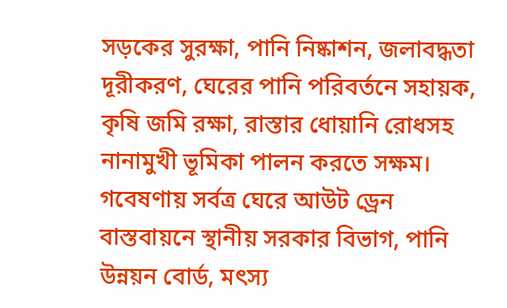সড়কের সুরক্ষা, পানি নিষ্কাশন, জলাবদ্ধতা দূরীকরণ, ঘেরের পানি পরিবর্তনে সহায়ক, কৃষি জমি রক্ষা, রাস্তার ধোয়ানি রোধসহ নানামুখী ভূমিকা পালন করতে সক্ষম।
গবেষণায় সর্বত্র ঘেরে আউট ড্রেন বাস্তবায়নে স্থানীয় সরকার বিভাগ, পানি উন্নয়ন বোর্ড, মৎস্য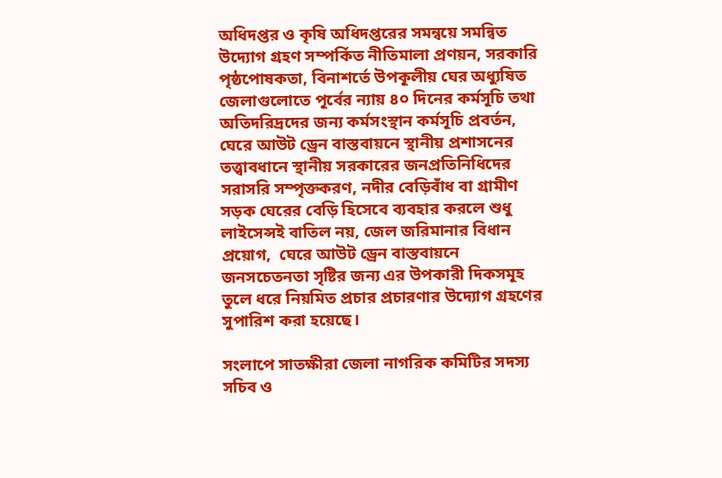অধিদপ্তর ও কৃষি অধিদপ্তরের সমন্বয়ে সমন্বিত উদ্যোগ গ্রহণ সম্পর্কিত নীতিমালা প্রণয়ন, সরকারি পৃষ্ঠপোষকতা, বিনাশর্তে উপকূলীয় ঘের অধ্যুষিত জেলাগুলোতে পূর্বের ন্যায় ৪০ দিনের কর্মসূচি তথা অতিদরিদ্রদের জন্য কর্মসংস্থান কর্মসূচি প্রবর্তন, ঘেরে আউট ড্রেন বাস্তবায়নে স্থানীয় প্রশাসনের তত্ত্বাবধানে স্থানীয় সরকারের জনপ্রতিনিধিদের সরাসরি সম্পৃক্তকরণ, নদীর বেড়িবাঁধ বা গ্রামীণ সড়ক ঘেরের বেড়ি হিসেবে ব্যবহার করলে শুধু লাইসেন্সই বাতিল নয়, জেল জরিমানার বিধান প্রয়োগ,  ঘেরে আউট ড্রেন বাস্তবায়নে জনসচেতনতা সৃষ্টির জন্য এর উপকারী দিকসমূহ তুলে ধরে নিয়মিত প্রচার প্রচারণার উদ্যোগ গ্রহণের সুপারিশ করা হয়েছে।

সংলাপে সাতক্ষীরা জেলা নাগরিক কমিটির সদস্য সচিব ও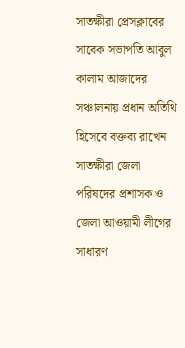সাতক্ষীরা প্রেসক্লাবের সাবেক সভাপতি আবুল কালাম আজাদের সঞ্চালনায় প্রধান অতিথি হিসেবে বক্তব্য রাখেন সাতক্ষীরা জেলা পরিষদের প্রশাসক ও জেলা আওয়ামী লীগের সাধারণ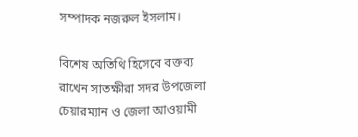সম্পাদক নজরুল ইসলাম।

বিশেষ অতিথি হিসেবে বক্তব্য রাখেন সাতক্ষীরা সদর উপজেলা চেয়ারম্যান ও জেলা আওয়ামী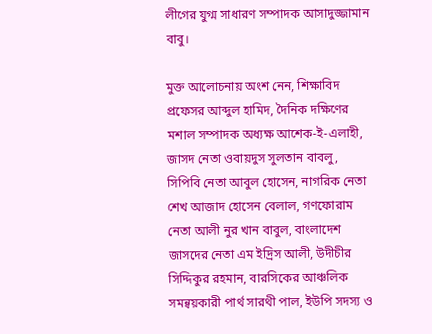লীগের যুগ্ম সাধারণ সম্পাদক আসাদুজ্জামান বাবু।

মুক্ত আলোচনায় অংশ নেন, শিক্ষাবিদ প্রফেসর আব্দুল হামিদ, দৈনিক দক্ষিণের মশাল সম্পাদক অধ্যক্ষ আশেক-ই-এলাহী, জাসদ নেতা ওবায়দুস সুলতান বাবলু, সিপিবি নেতা আবুল হোসেন, নাগরিক নেতা শেখ আজাদ হোসেন বেলাল, গণফোরাম নেতা আলী নুর খান বাবুল, বাংলাদেশ জাসদের নেতা এম ইদ্রিস আলী, উদীচীর সিদ্দিকুর রহমান, বারসিকের আঞ্চলিক সমন্বয়কারী পার্থ সারথী পাল, ইউপি সদস্য ও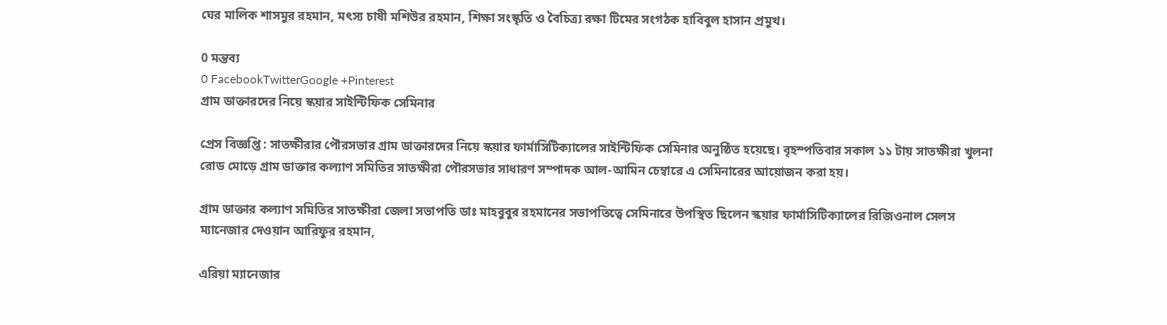ঘের মালিক শাসমুর রহমান, মৎস্য চাষী মশিউর রহমান, শিক্ষা সংস্কৃতি ও বৈচিত্র্য রক্ষা টিমের সংগঠক হাবিবুল হাসান প্রমুখ।

0 মন্তব্য
0 FacebookTwitterGoogle +Pinterest
গ্রাম ডাক্তারদের নিয়ে স্কয়ার সাইন্টিফিক সেমিনার

প্রেস বিজ্ঞপ্তি : সাতক্ষীরার পৌরসভার গ্রাম ডাক্তারদের নিয়ে স্কয়ার ফার্মাসিটিক্যালের সাইন্টিফিক সেমিনার অনুষ্ঠিত হয়েছে। বৃহস্পতিবার সকাল ১১ টায় সাতক্ষীরা খুলনা রোড মোড়ে গ্রাম ডাক্তার কল্যাণ সমিতির সাতক্ষীরা পৌরসভার সাধারণ সম্পাদক আল-আমিন চেম্বারে এ সেমিনারের আয়োজন করা হয়।

গ্রাম ডাক্তার কল্যাণ সমিতির সাতক্ষীরা জেলা সভাপতি ডাঃ মাহবুবুর রহমানের সভাপতিত্বে সেমিনারে উপস্থিত ছিলেন স্কয়ার ফার্মাসিটিক্যালের রিজিওনাল সেলস ম্যানেজার দেওয়ান আরিফুর রহমান,

এরিয়া ম্যানেজার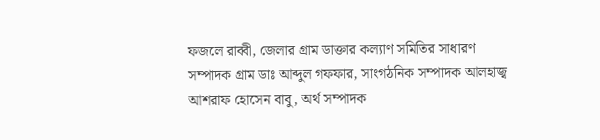ফজলে রাব্বী, জেলার গ্রাম ডাক্তার কল্যাণ সমিতির সাধারণ সম্পাদক গ্রাম ডাঃ আব্দুল গফফার, সাংগঠনিক সম্পাদক আলহাজ্ব আশরাফ হোসেন বাবু, অর্থ সম্পাদক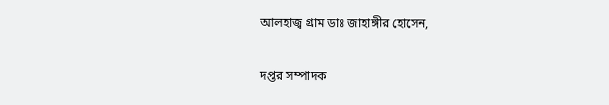আলহাজ্ব গ্রাম ডাঃ জাহাঙ্গীর হোসেন,

দপ্তর সম্পাদক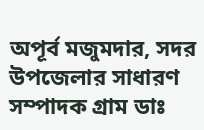অপূর্ব মজুমদার, সদর উপজেলার সাধারণ সম্পাদক গ্রাম ডাঃ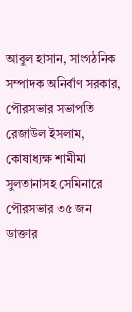আবুল হাসান, সাংগঠনিক সম্পাদক অনির্বাণ সরকার, পৌরসভার সভাপতি রেজাউল ইসলাম, কোষাধ্যক্ষ শামীমা সুলতানাসহ সেমিনারে পৌরসভার ৩৫ জন ডাক্তার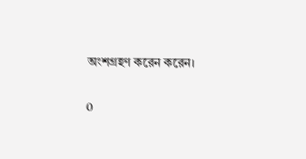অংশগ্রহণ করেন করেন।

0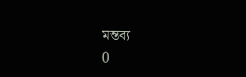মন্তব্য
0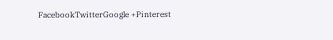FacebookTwitterGoogle +Pinterest